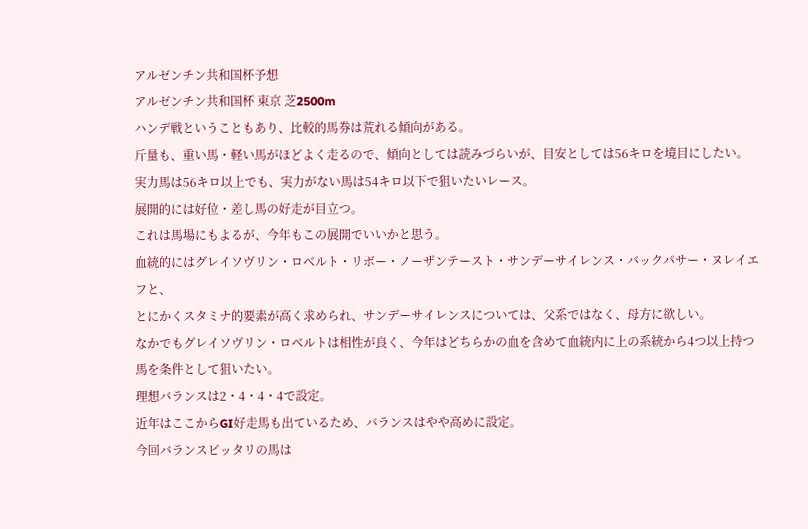アルゼンチン共和国杯予想
アルゼンチン共和国杯 東京 芝2500m
ハンデ戦ということもあり、比較的馬券は荒れる傾向がある。
斤量も、重い馬・軽い馬がほどよく走るので、傾向としては読みづらいが、目安としては56キロを境目にしたい。
実力馬は56キロ以上でも、実力がない馬は54キロ以下で狙いたいレース。
展開的には好位・差し馬の好走が目立つ。
これは馬場にもよるが、今年もこの展開でいいかと思う。
血統的にはグレイソヴリン・ロベルト・リボー・ノーザンテースト・サンデーサイレンス・バックパサー・ヌレイエフと、
とにかくスタミナ的要素が高く求められ、サンデーサイレンスについては、父系ではなく、母方に欲しい。
なかでもグレイソヴリン・ロベルトは相性が良く、今年はどちらかの血を含めて血統内に上の系統から4つ以上持つ馬を条件として狙いたい。
理想バランスは2・4・4・4で設定。
近年はここからGI好走馬も出ているため、バランスはやや高めに設定。
今回バランスピッタリの馬は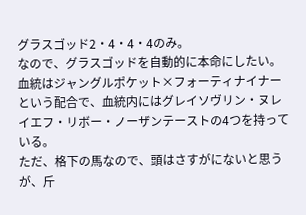グラスゴッド2・4・4・4のみ。
なので、グラスゴッドを自動的に本命にしたい。
血統はジャングルポケット×フォーティナイナーという配合で、血統内にはグレイソヴリン・ヌレイエフ・リボー・ノーザンテーストの4つを持っている。
ただ、格下の馬なので、頭はさすがにないと思うが、斤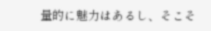量的に魅力はあるし、そこそ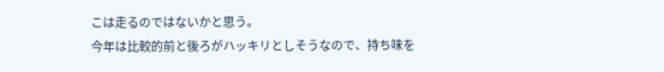こは走るのではないかと思う。
今年は比較的前と後ろがハッキリとしそうなので、持ち味を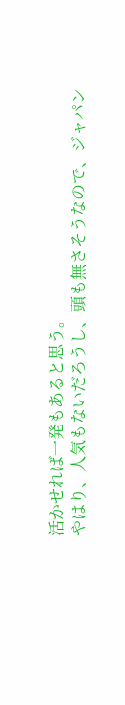活かせれば一発もあると思う。
やはり、人気もないだろうし、頭も無さそうなので、ジャパン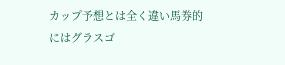カップ予想とは全く違い馬券的にはグラスゴ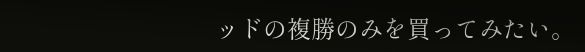ッドの複勝のみを買ってみたい。